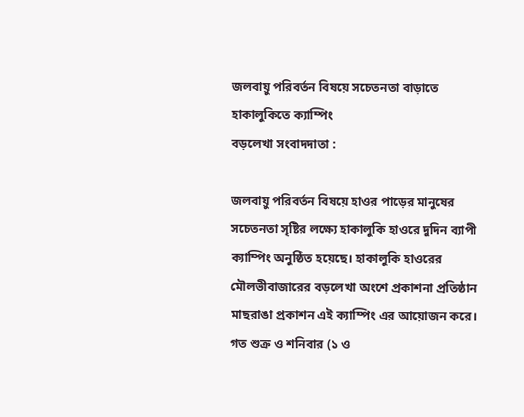জলবায়ু পরিবর্তন বিষয়ে সচেতনতা বাড়াতে হাকালুকিতে ক্যাম্পিং
বড়লেখা সংবাদদাতা :

জলবায়ু পরিবর্তন বিষয়ে হাওর পাড়ের মানুষের সচেতনতা সৃষ্টির লক্ষ্যে হাকালুকি হাওরে দুদিন ব্যাপী ক্যাম্পিং অনুষ্ঠিত হয়েছে। হাকালুকি হাওরের মৌলভীবাজারের বড়লেখা অংশে প্রকাশনা প্রতিষ্ঠান মাছরাঙা প্রকাশন এই ক্যাম্পিং এর আয়োজন করে। গত শুক্র ও শনিবার (১ ও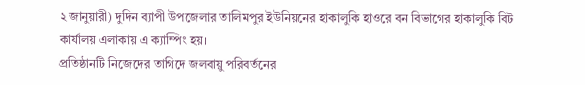২ জানুয়ারী) দুদিন ব্যাপী উপজেলার তালিমপুর ইউনিয়নের হাকালুকি হাওরে বন বিভাগের হাকালুকি বিট কার্যালয় এলাকায় এ ক্যাম্পিং হয়।
প্রতিষ্ঠানটি নিজেদের তাগিদে জলবায়ু পরিবর্তনের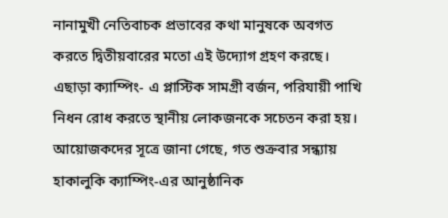নানামুখী নেতিবাচক প্রভাবের কথা মানুষকে অবগত করতে দ্বিতীয়বারের মতো এই উদ্যোগ গ্রহণ করছে। এছাড়া ক্যাম্পিং- এ প্লাস্টিক সামগ্রী বর্জন, পরিযায়ী পাখি নিধন রোধ করতে স্থানীয় লোকজনকে সচেতন করা হয়।
আয়োজকদের সূত্রে জানা গেছে, গত শুক্রবার সন্ধ্যায় হাকালুকি ক্যাম্পিং-এর আনুষ্ঠানিক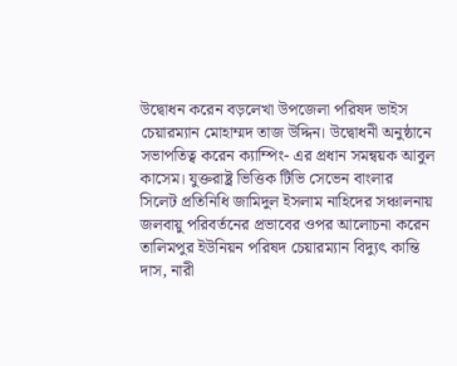উদ্বোধন করেন বড়লেখা উপজেলা পরিষদ ভাইস চেয়ারম্যান মোহাম্মদ তাজ উদ্দিন। উদ্বোধনী অনুষ্ঠানে সভাপতিত্ব করেন ক্যাম্পিং- এর প্রধান সমন্বয়ক আবুল কাসেম। যুক্তরাষ্ট্র ভিত্তিক টিভি সেভেন বাংলার সিলেট প্রতিনিধি জামিদুল ইসলাম নাহিদের সঞ্চালনায় জলবায়ু পরিবর্তনের প্রভাবের ওপর আলোচনা করেন তালিমপুর ইউনিয়ন পরিষদ চেয়ারম্যান বিদ্যুৎ কান্তি দাস, নারী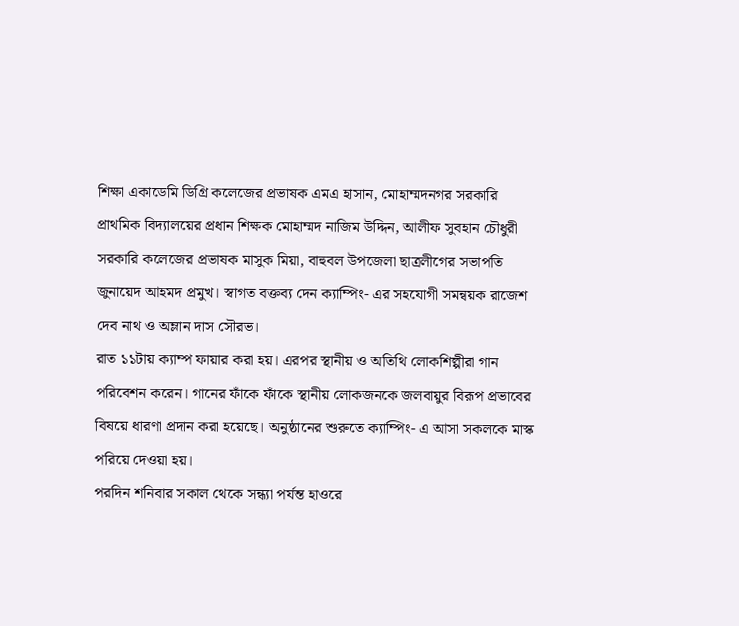শিক্ষা একাডেমি ডিগ্রি কলেজের প্রভাষক এমএ হাসান, মোহাম্মদনগর সরকারি প্রাথমিক বিদ্যালয়ের প্রধান শিক্ষক মোহাম্মদ নাজিম উদ্দিন, আলীফ সুবহান চৌধুরী সরকারি কলেজের প্রভাষক মাসুক মিয়া, বাহুবল উপজেলা ছাত্রলীগের সভাপতি জুনায়েদ আহমদ প্রমুখ। স্বাগত বক্তব্য দেন ক্যাম্পিং- এর সহযোগী সমন্বয়ক রাজেশ দেব নাথ ও অম্লান দাস সৌরভ।
রাত ১১টায় ক্যাম্প ফায়ার করা হয়। এরপর স্থানীয় ও অতিথি লোকশিল্পীরা গান পরিবেশন করেন। গানের ফাঁকে ফাঁকে স্থানীয় লোকজনকে জলবায়ুর বিরূপ প্রভাবের বিষয়ে ধারণা প্রদান করা হয়েছে। অনুষ্ঠানের শুরুতে ক্যাম্পিং- এ আসা সকলকে মাস্ক পরিয়ে দেওয়া হয়।
পরদিন শনিবার সকাল থেকে সন্ধ্যা পর্যন্ত হাওরে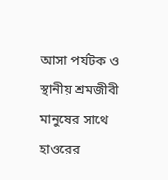আসা পর্যটক ও স্থানীয় শ্রমজীবী মানুষের সাথে হাওরের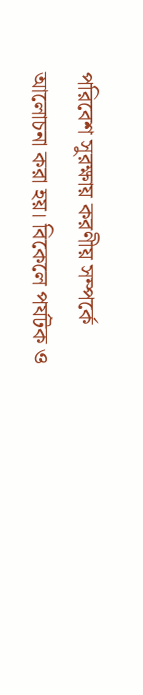পরিবেশ সুরক্ষায় করণীয় সম্পর্কে আলোচনা করা হয়। বিকেলে পর্যটক ও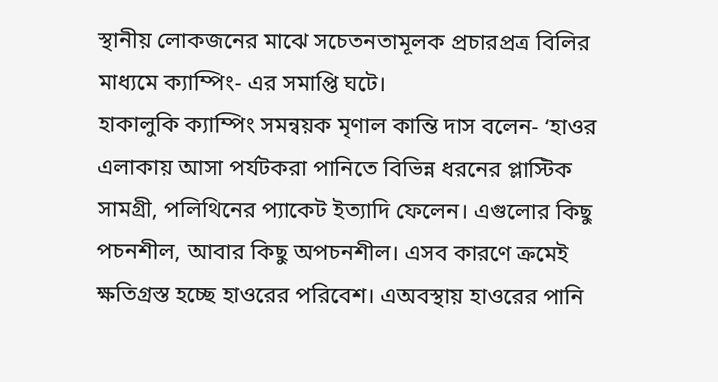স্থানীয় লোকজনের মাঝে সচেতনতামূলক প্রচারপ্রত্র বিলির মাধ্যমে ক্যাম্পিং- এর সমাপ্তি ঘটে।
হাকালুকি ক্যাম্পিং সমন্বয়ক মৃণাল কান্তি দাস বলেন- ‘হাওর এলাকায় আসা পর্যটকরা পানিতে বিভিন্ন ধরনের প্লাস্টিক সামগ্রী, পলিথিনের প্যাকেট ইত্যাদি ফেলেন। এগুলোর কিছু পচনশীল, আবার কিছু অপচনশীল। এসব কারণে ক্রমেই ক্ষতিগ্রস্ত হচ্ছে হাওরের পরিবেশ। এঅবস্থায় হাওরের পানি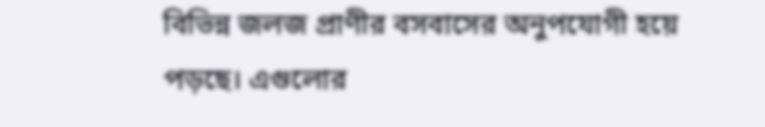বিভিন্ন জলজ প্রাণীর বসবাসের অনুপযোগী হয়ে পড়ছে। এগুলোর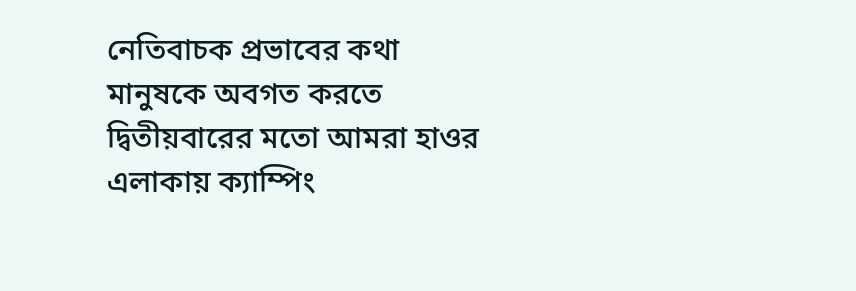নেতিবাচক প্রভাবের কথা মানুষকে অবগত করতে দ্বিতীয়বারের মতো আমরা হাওর এলাকায় ক্যাম্পিং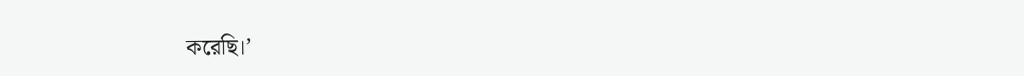করেছি।’